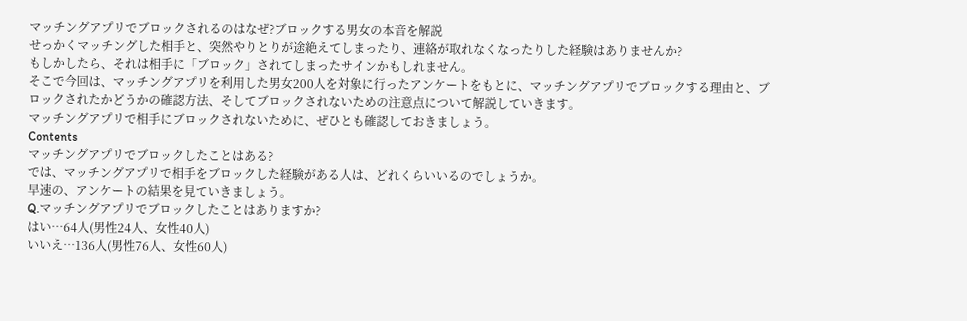マッチングアプリでブロックされるのはなぜ?ブロックする男女の本音を解説
せっかくマッチングした相手と、突然やりとりが途絶えてしまったり、連絡が取れなくなったりした経験はありませんか?
もしかしたら、それは相手に「ブロック」されてしまったサインかもしれません。
そこで今回は、マッチングアプリを利用した男女200人を対象に行ったアンケートをもとに、マッチングアプリでブロックする理由と、ブロックされたかどうかの確認方法、そしてブロックされないための注意点について解説していきます。
マッチングアプリで相手にブロックされないために、ぜひとも確認しておきましょう。
Contents
マッチングアプリでブロックしたことはある?
では、マッチングアプリで相手をブロックした経験がある人は、どれくらいいるのでしょうか。
早速の、アンケートの結果を見ていきましょう。
Q.マッチングアプリでブロックしたことはありますか?
はい…64人(男性24人、女性40人)
いいえ…136人(男性76人、女性60人)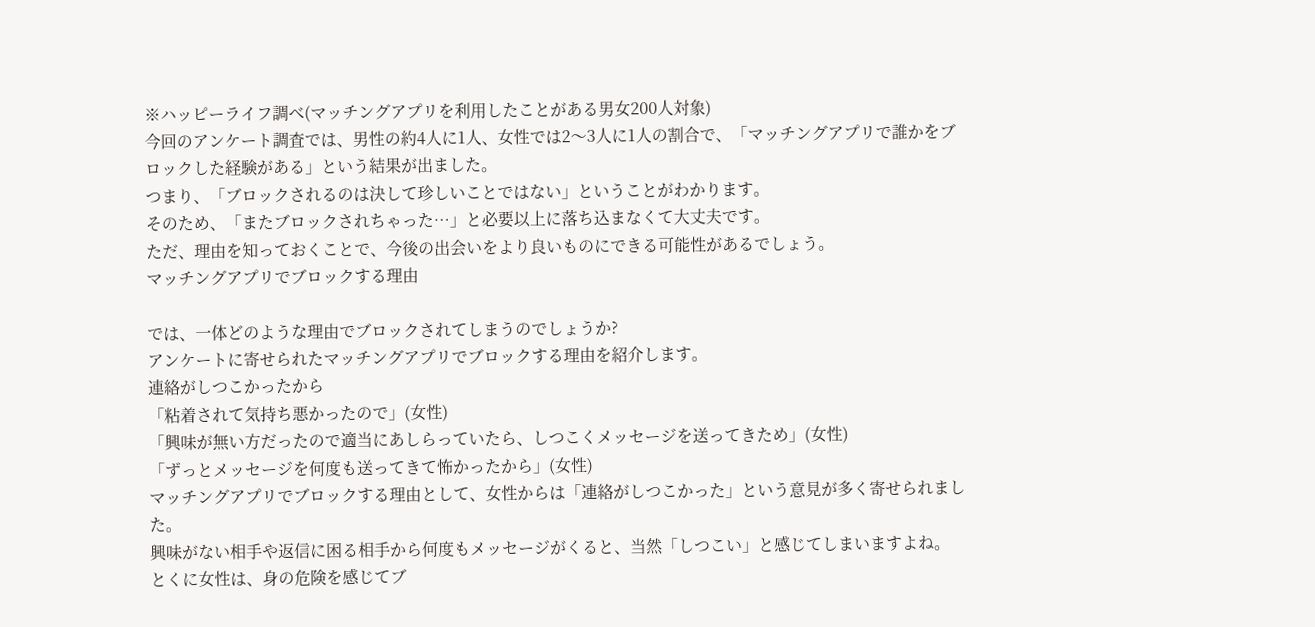※ハッピーライフ調べ(マッチングアプリを利用したことがある男女200人対象)
今回のアンケート調査では、男性の約4人に1人、女性では2〜3人に1人の割合で、「マッチングアプリで誰かをブロックした経験がある」という結果が出ました。
つまり、「ブロックされるのは決して珍しいことではない」ということがわかります。
そのため、「またブロックされちゃった…」と必要以上に落ち込まなくて大丈夫です。
ただ、理由を知っておくことで、今後の出会いをより良いものにできる可能性があるでしょう。
マッチングアプリでブロックする理由

では、一体どのような理由でブロックされてしまうのでしょうか?
アンケートに寄せられたマッチングアプリでブロックする理由を紹介します。
連絡がしつこかったから
「粘着されて気持ち悪かったので」(女性)
「興味が無い方だったので適当にあしらっていたら、しつこくメッセージを送ってきため」(女性)
「ずっとメッセージを何度も送ってきて怖かったから」(女性)
マッチングアプリでブロックする理由として、女性からは「連絡がしつこかった」という意見が多く寄せられました。
興味がない相手や返信に困る相手から何度もメッセージがくると、当然「しつこい」と感じてしまいますよね。
とくに女性は、身の危険を感じてブ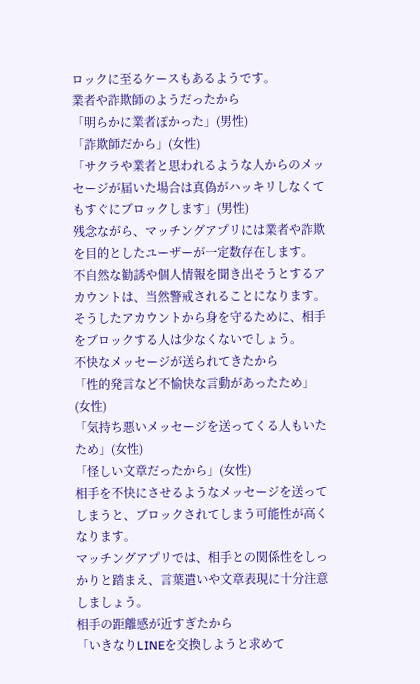ロックに至るケースもあるようです。
業者や詐欺師のようだったから
「明らかに業者ぽかった」(男性)
「詐欺師だから」(女性)
「サクラや業者と思われるような人からのメッセージが届いた場合は真偽がハッキリしなくてもすぐにブロックします」(男性)
残念ながら、マッチングアプリには業者や詐欺を目的としたユーザーが一定数存在します。
不自然な勧誘や個人情報を聞き出そうとするアカウントは、当然警戒されることになります。
そうしたアカウントから身を守るために、相手をブロックする人は少なくないでしょう。
不快なメッセージが送られてきたから
「性的発言など不愉快な言動があったため」(女性)
「気持ち悪いメッセージを送ってくる人もいたため」(女性)
「怪しい文章だったから」(女性)
相手を不快にさせるようなメッセージを送ってしまうと、ブロックされてしまう可能性が高くなります。
マッチングアプリでは、相手との関係性をしっかりと踏まえ、言葉遣いや文章表現に十分注意しましょう。
相手の距離感が近すぎたから
「いきなりLINEを交換しようと求めて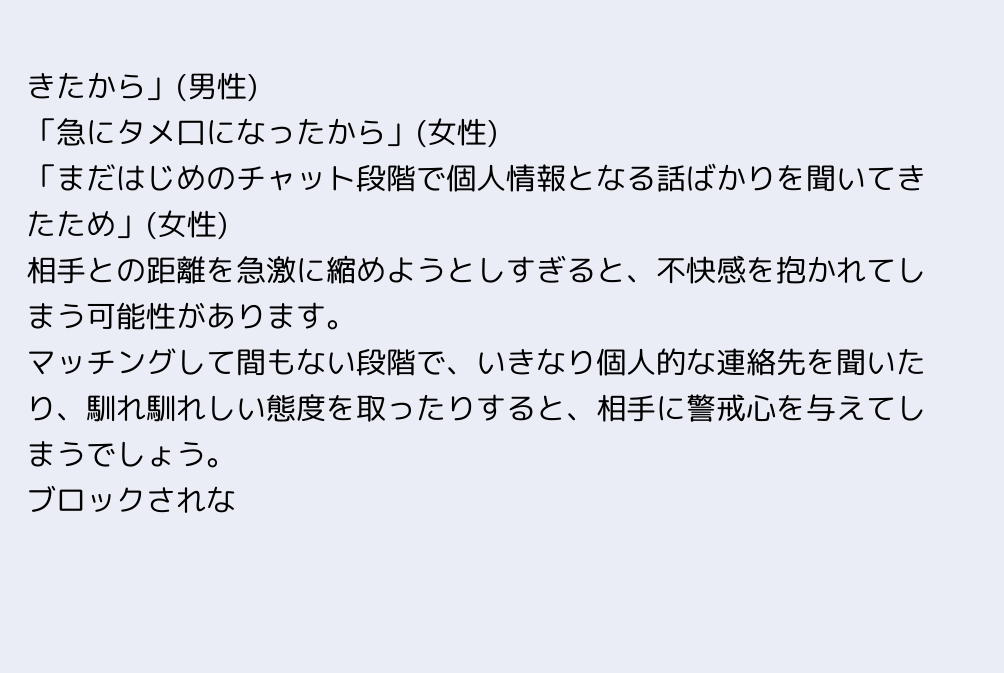きたから」(男性)
「急にタメ口になったから」(女性)
「まだはじめのチャット段階で個人情報となる話ばかりを聞いてきたため」(女性)
相手との距離を急激に縮めようとしすぎると、不快感を抱かれてしまう可能性があります。
マッチングして間もない段階で、いきなり個人的な連絡先を聞いたり、馴れ馴れしい態度を取ったりすると、相手に警戒心を与えてしまうでしょう。
ブロックされな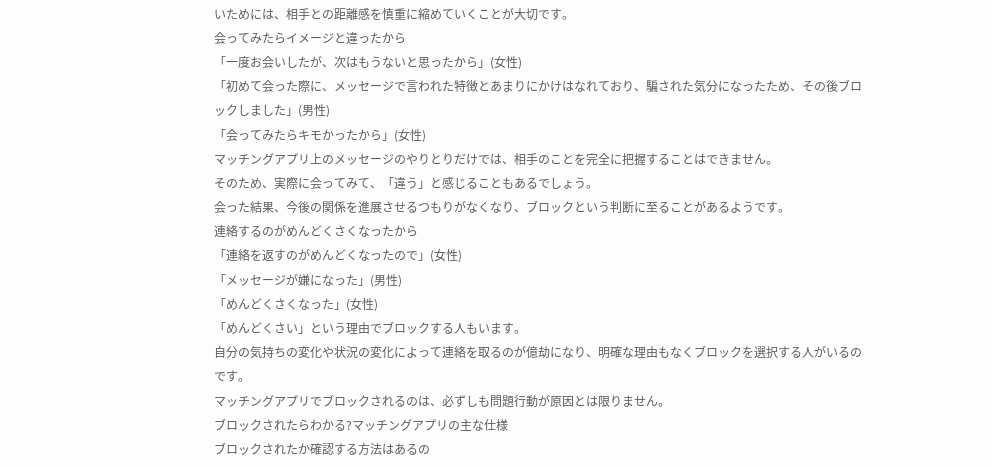いためには、相手との距離感を慎重に縮めていくことが大切です。
会ってみたらイメージと違ったから
「一度お会いしたが、次はもうないと思ったから」(女性)
「初めて会った際に、メッセージで言われた特徴とあまりにかけはなれており、騙された気分になったため、その後ブロックしました」(男性)
「会ってみたらキモかったから」(女性)
マッチングアプリ上のメッセージのやりとりだけでは、相手のことを完全に把握することはできません。
そのため、実際に会ってみて、「違う」と感じることもあるでしょう。
会った結果、今後の関係を進展させるつもりがなくなり、ブロックという判断に至ることがあるようです。
連絡するのがめんどくさくなったから
「連絡を返すのがめんどくなったので」(女性)
「メッセージが嫌になった」(男性)
「めんどくさくなった」(女性)
「めんどくさい」という理由でブロックする人もいます。
自分の気持ちの変化や状況の変化によって連絡を取るのが億劫になり、明確な理由もなくブロックを選択する人がいるのです。
マッチングアプリでブロックされるのは、必ずしも問題行動が原因とは限りません。
ブロックされたらわかる?マッチングアプリの主な仕様
ブロックされたか確認する方法はあるの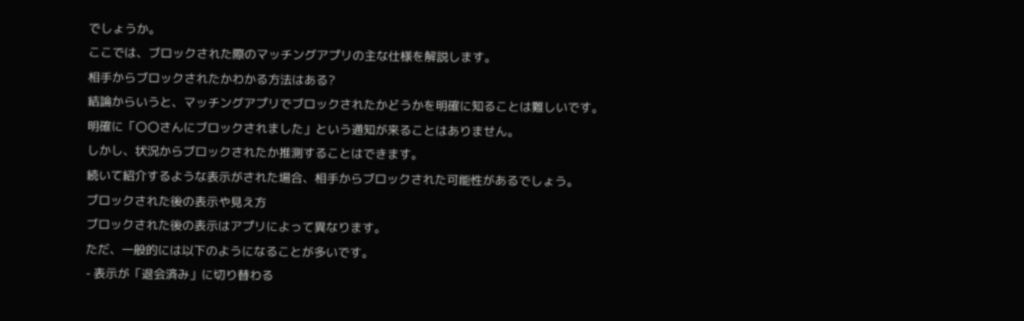でしょうか。
ここでは、ブロックされた際のマッチングアプリの主な仕様を解説します。
相手からブロックされたかわかる方法はある?
結論からいうと、マッチングアプリでブロックされたかどうかを明確に知ることは難しいです。
明確に「〇〇さんにブロックされました」という通知が来ることはありません。
しかし、状況からブロックされたか推測することはできます。
続いて紹介するような表示がされた場合、相手からブロックされた可能性があるでしょう。
ブロックされた後の表示や見え方
ブロックされた後の表示はアプリによって異なります。
ただ、一般的には以下のようになることが多いです。
- 表示が「退会済み」に切り替わる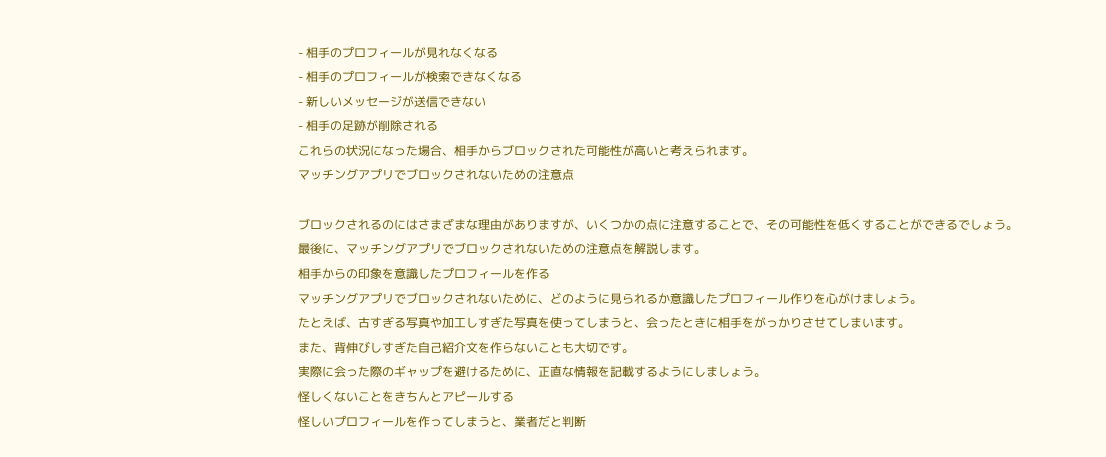- 相手のプロフィールが見れなくなる
- 相手のプロフィールが検索できなくなる
- 新しいメッセージが送信できない
- 相手の足跡が削除される
これらの状況になった場合、相手からブロックされた可能性が高いと考えられます。
マッチングアプリでブロックされないための注意点

ブロックされるのにはさまざまな理由がありますが、いくつかの点に注意することで、その可能性を低くすることができるでしょう。
最後に、マッチングアプリでブロックされないための注意点を解説します。
相手からの印象を意識したプロフィールを作る
マッチングアプリでブロックされないために、どのように見られるか意識したプロフィール作りを心がけましょう。
たとえば、古すぎる写真や加工しすぎた写真を使ってしまうと、会ったときに相手をがっかりさせてしまいます。
また、背伸びしすぎた自己紹介文を作らないことも大切です。
実際に会った際のギャップを避けるために、正直な情報を記載するようにしましょう。
怪しくないことをきちんとアピールする
怪しいプロフィールを作ってしまうと、業者だと判断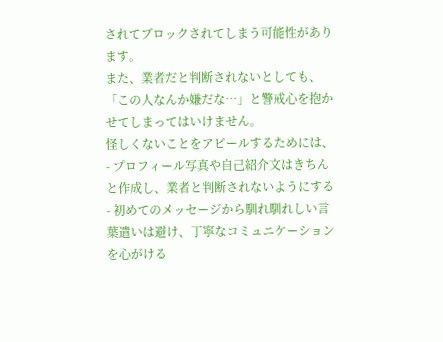されてブロックされてしまう可能性があります。
また、業者だと判断されないとしても、「この人なんか嫌だな…」と警戒心を抱かせてしまってはいけません。
怪しくないことをアピールするためには、
- プロフィール写真や自己紹介文はきちんと作成し、業者と判断されないようにする
- 初めてのメッセージから馴れ馴れしい言葉遣いは避け、丁寧なコミュニケーションを心がける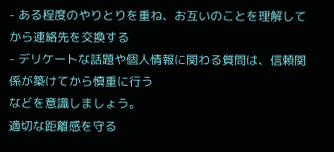- ある程度のやりとりを重ね、お互いのことを理解してから連絡先を交換する
- デリケートな話題や個人情報に関わる質問は、信頼関係が築けてから慎重に行う
などを意識しましょう。
適切な距離感を守る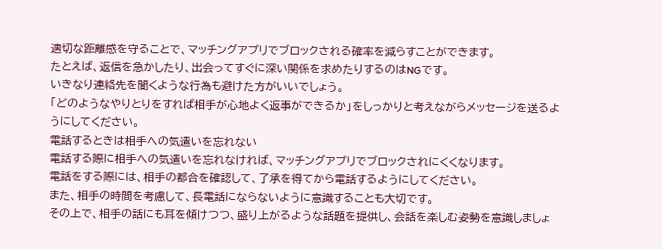適切な距離感を守ることで、マッチングアプリでブロックされる確率を減らすことができます。
たとえば、返信を急かしたり、出会ってすぐに深い関係を求めたりするのはNGです。
いきなり連絡先を聞くような行為も避けた方がいいでしょう。
「どのようなやりとりをすれば相手が心地よく返事ができるか」をしっかりと考えながらメッセージを送るようにしてください。
電話するときは相手への気遣いを忘れない
電話する際に相手への気遣いを忘れなければ、マッチングアプリでブロックされにくくなります。
電話をする際には、相手の都合を確認して、了承を得てから電話するようにしてください。
また、相手の時間を考慮して、長電話にならないように意識することも大切です。
その上で、相手の話にも耳を傾けつつ、盛り上がるような話題を提供し、会話を楽しむ姿勢を意識しましょ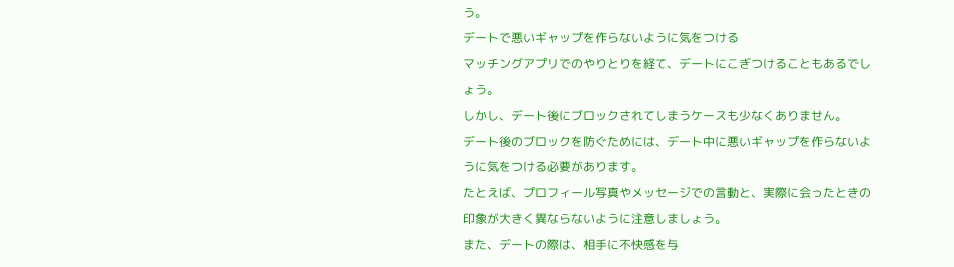う。
デートで悪いギャップを作らないように気をつける
マッチングアプリでのやりとりを経て、デートにこぎつけることもあるでしょう。
しかし、デート後にブロックされてしまうケースも少なくありません。
デート後のブロックを防ぐためには、デート中に悪いギャップを作らないように気をつける必要があります。
たとえば、プロフィール写真やメッセージでの言動と、実際に会ったときの印象が大きく異ならないように注意しましょう。
また、デートの際は、相手に不快感を与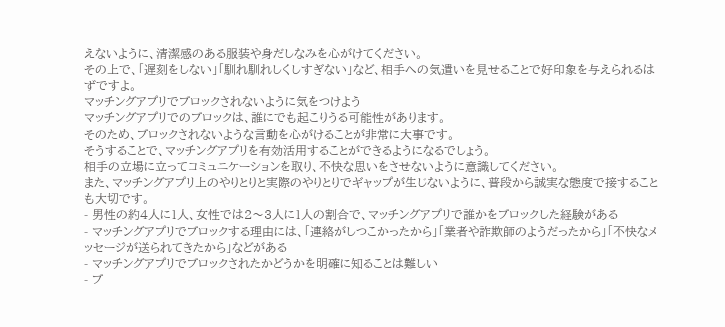えないように、清潔感のある服装や身だしなみを心がけてください。
その上で、「遅刻をしない」「馴れ馴れしくしすぎない」など、相手への気遣いを見せることで好印象を与えられるはずですよ。
マッチングアプリでブロックされないように気をつけよう
マッチングアプリでのブロックは、誰にでも起こりうる可能性があります。
そのため、ブロックされないような言動を心がけることが非常に大事です。
そうすることで、マッチングアプリを有効活用することができるようになるでしょう。
相手の立場に立ってコミュニケーションを取り、不快な思いをさせないように意識してください。
また、マッチングアプリ上のやりとりと実際のやりとりでギャップが生じないように、普段から誠実な態度で接することも大切です。
- 男性の約4人に1人、女性では2〜3人に1人の割合で、マッチングアプリで誰かをブロックした経験がある
- マッチングアプリでブロックする理由には、「連絡がしつこかったから」「業者や詐欺師のようだったから」「不快なメッセージが送られてきたから」などがある
- マッチングアプリでブロックされたかどうかを明確に知ることは難しい
- ブ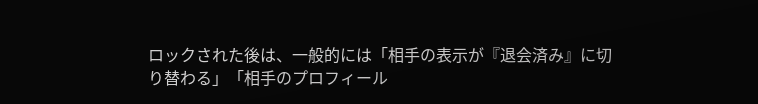ロックされた後は、一般的には「相手の表示が『退会済み』に切り替わる」「相手のプロフィール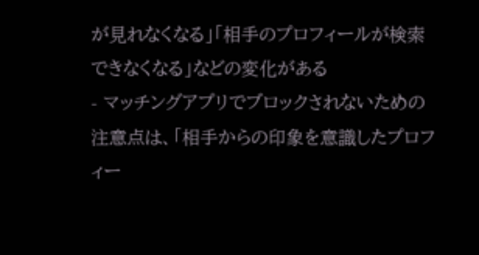が見れなくなる」「相手のプロフィールが検索できなくなる」などの変化がある
- マッチングアプリでブロックされないための注意点は、「相手からの印象を意識したプロフィー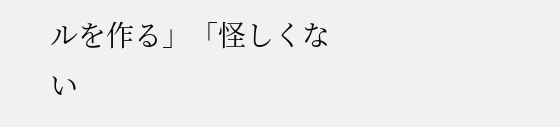ルを作る」「怪しくない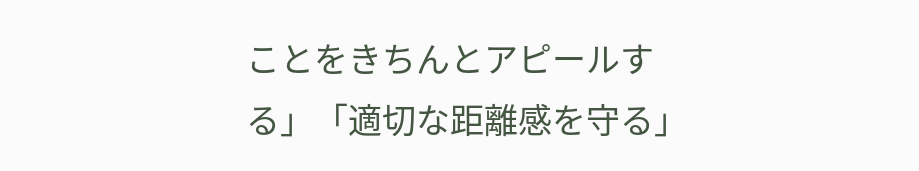ことをきちんとアピールする」「適切な距離感を守る」